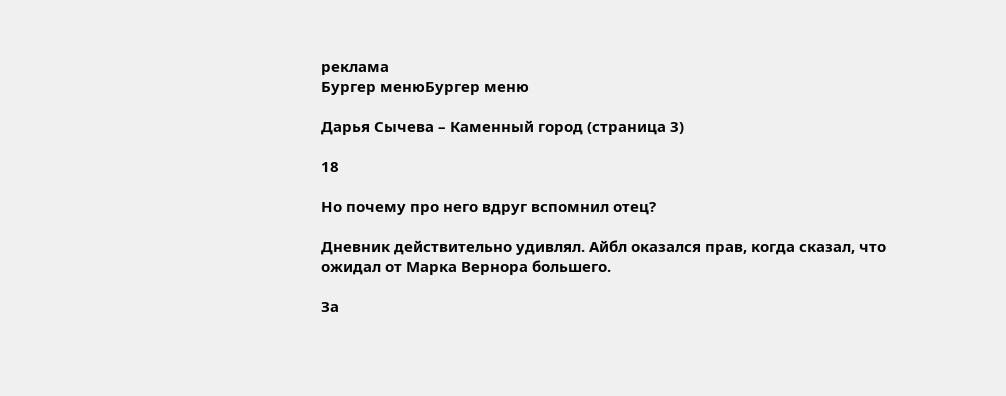реклама
Бургер менюБургер меню

Дарья Сычева – Каменный город (страница 3)

18

Но почему про него вдруг вспомнил отец?

Дневник действительно удивлял. Айбл оказался прав, когда сказал, что ожидал от Марка Вернора большего.

За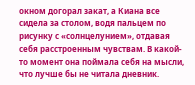окном догорал закат, а Киана все сидела за столом, водя пальцем по рисунку с «солнцелунием», отдавая себя расстроенным чувствам. В какой-то момент она поймала себя на мысли, что лучше бы не читала дневник.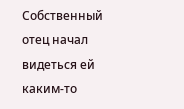Собственный отец начал видеться ей каким-то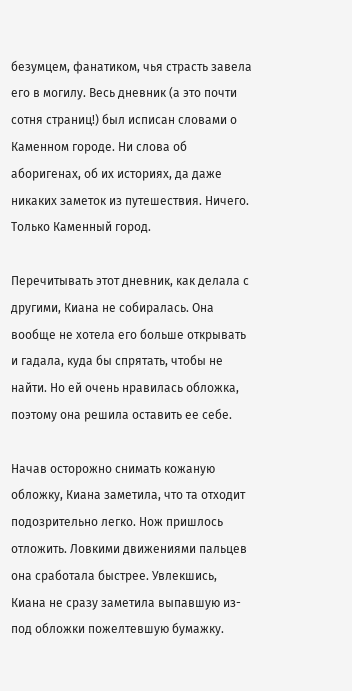безумцем, фанатиком, чья страсть завела его в могилу. Весь дневник (а это почти сотня страниц!) был исписан словами о Каменном городе. Ни слова об аборигенах, об их историях, да даже никаких заметок из путешествия. Ничего. Только Каменный город.

Перечитывать этот дневник, как делала с другими, Киана не собиралась. Она вообще не хотела его больше открывать и гадала, куда бы спрятать, чтобы не найти. Но ей очень нравилась обложка, поэтому она решила оставить ее себе.

Начав осторожно снимать кожаную обложку, Киана заметила, что та отходит подозрительно легко. Нож пришлось отложить. Ловкими движениями пальцев она сработала быстрее. Увлекшись, Киана не сразу заметила выпавшую из-под обложки пожелтевшую бумажку.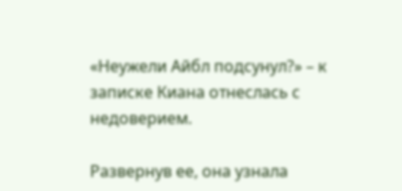«Неужели Айбл подсунул?» – к записке Киана отнеслась с недоверием.

Развернув ее, она узнала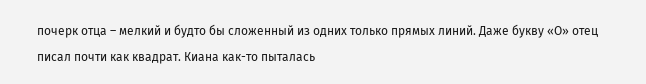почерк отца – мелкий и будто бы сложенный из одних только прямых линий. Даже букву «О» отец писал почти как квадрат. Киана как-то пыталась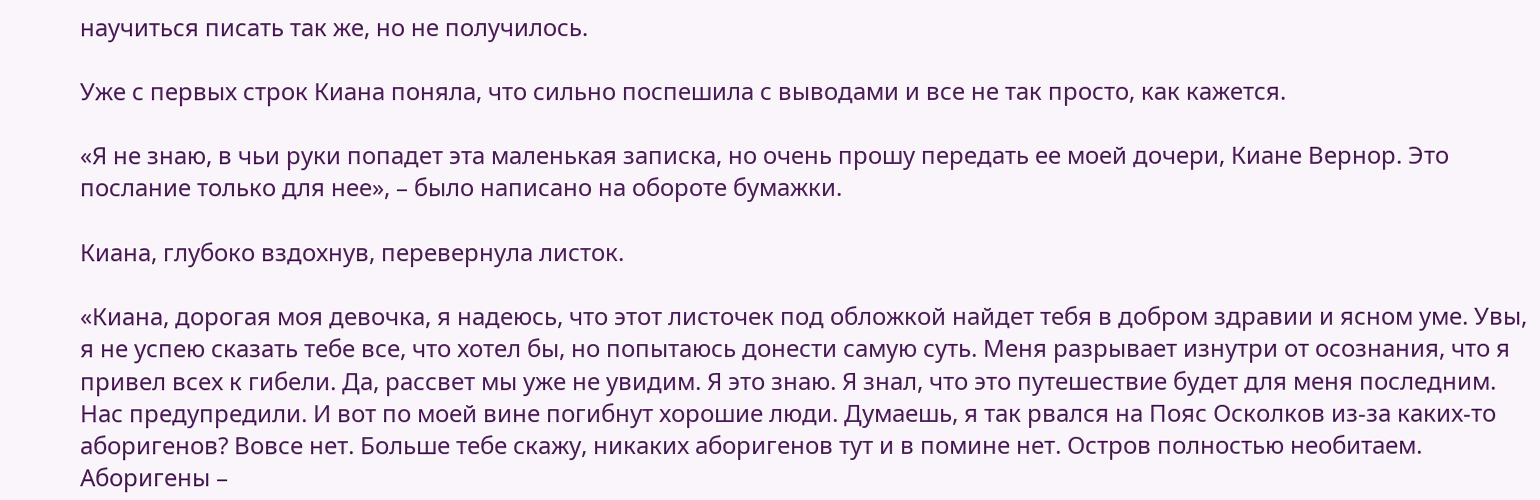научиться писать так же, но не получилось.

Уже с первых строк Киана поняла, что сильно поспешила с выводами и все не так просто, как кажется.

«Я не знаю, в чьи руки попадет эта маленькая записка, но очень прошу передать ее моей дочери, Киане Вернор. Это послание только для нее», – было написано на обороте бумажки.

Киана, глубоко вздохнув, перевернула листок.

«Киана, дорогая моя девочка, я надеюсь, что этот листочек под обложкой найдет тебя в добром здравии и ясном уме. Увы, я не успею сказать тебе все, что хотел бы, но попытаюсь донести самую суть. Меня разрывает изнутри от осознания, что я привел всех к гибели. Да, рассвет мы уже не увидим. Я это знаю. Я знал, что это путешествие будет для меня последним. Нас предупредили. И вот по моей вине погибнут хорошие люди. Думаешь, я так рвался на Пояс Осколков из-за каких-то аборигенов? Вовсе нет. Больше тебе скажу, никаких аборигенов тут и в помине нет. Остров полностью необитаем. Аборигены –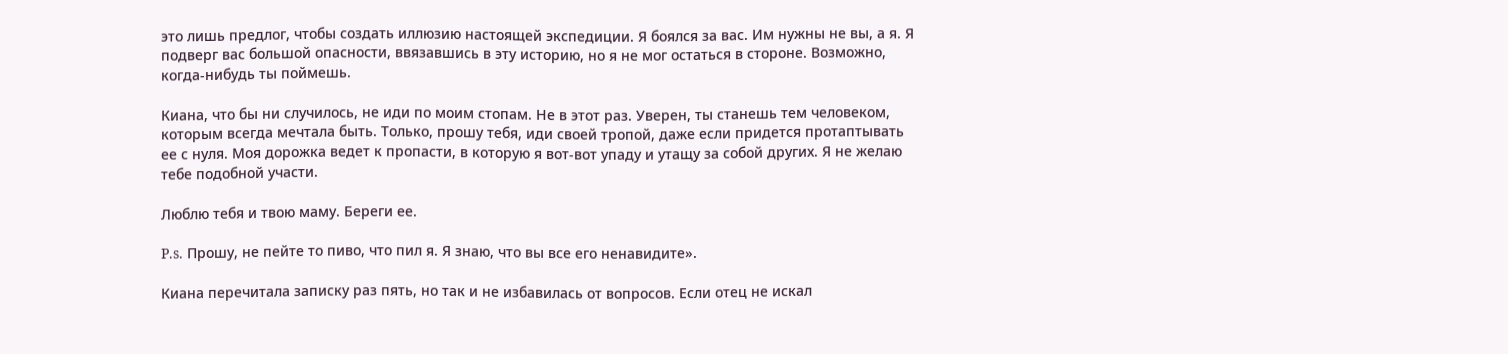это лишь предлог, чтобы создать иллюзию настоящей экспедиции. Я боялся за вас. Им нужны не вы, а я. Я подверг вас большой опасности, ввязавшись в эту историю, но я не мог остаться в стороне. Возможно, когда-нибудь ты поймешь.

Киана, что бы ни случилось, не иди по моим стопам. Не в этот раз. Уверен, ты станешь тем человеком, которым всегда мечтала быть. Только, прошу тебя, иди своей тропой, даже если придется протаптывать ее с нуля. Моя дорожка ведет к пропасти, в которую я вот-вот упаду и утащу за собой других. Я не желаю тебе подобной участи.

Люблю тебя и твою маму. Береги ее.

P.s. Прошу, не пейте то пиво, что пил я. Я знаю, что вы все его ненавидите».

Киана перечитала записку раз пять, но так и не избавилась от вопросов. Если отец не искал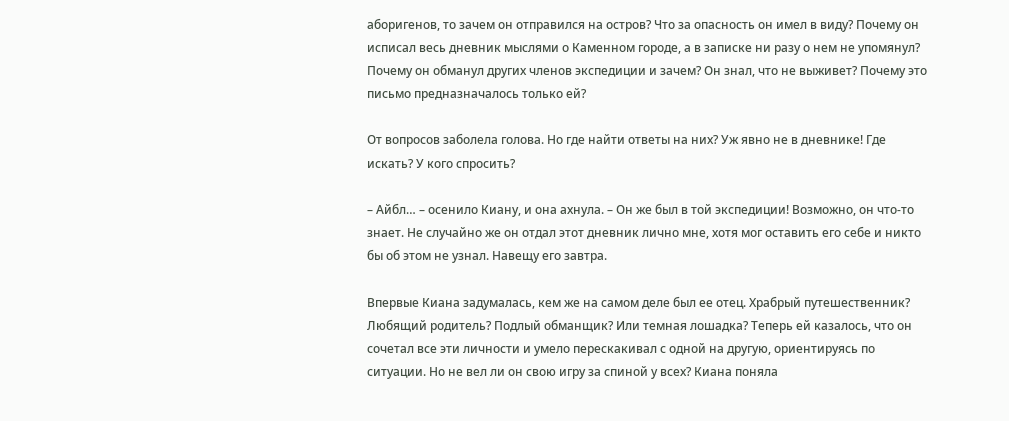аборигенов, то зачем он отправился на остров? Что за опасность он имел в виду? Почему он исписал весь дневник мыслями о Каменном городе, а в записке ни разу о нем не упомянул? Почему он обманул других членов экспедиции и зачем? Он знал, что не выживет? Почему это письмо предназначалось только ей?

От вопросов заболела голова. Но где найти ответы на них? Уж явно не в дневнике! Где искать? У кого спросить?

– Айбл… – осенило Киану, и она ахнула. – Он же был в той экспедиции! Возможно, он что-то знает. Не случайно же он отдал этот дневник лично мне, хотя мог оставить его себе и никто бы об этом не узнал. Навещу его завтра.

Впервые Киана задумалась, кем же на самом деле был ее отец. Храбрый путешественник? Любящий родитель? Подлый обманщик? Или темная лошадка? Теперь ей казалось, что он сочетал все эти личности и умело перескакивал с одной на другую, ориентируясь по ситуации. Но не вел ли он свою игру за спиной у всех? Киана поняла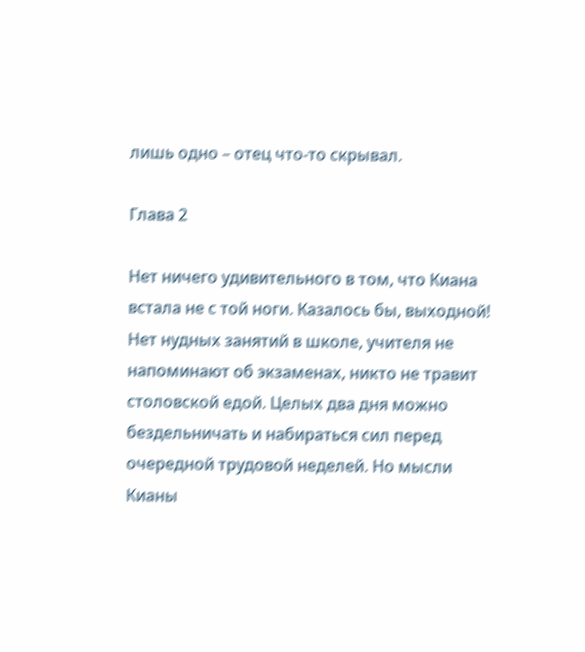лишь одно – отец что-то скрывал.

Глава 2

Нет ничего удивительного в том, что Киана встала не с той ноги. Казалось бы, выходной! Нет нудных занятий в школе, учителя не напоминают об экзаменах, никто не травит столовской едой. Целых два дня можно бездельничать и набираться сил перед очередной трудовой неделей. Но мысли Кианы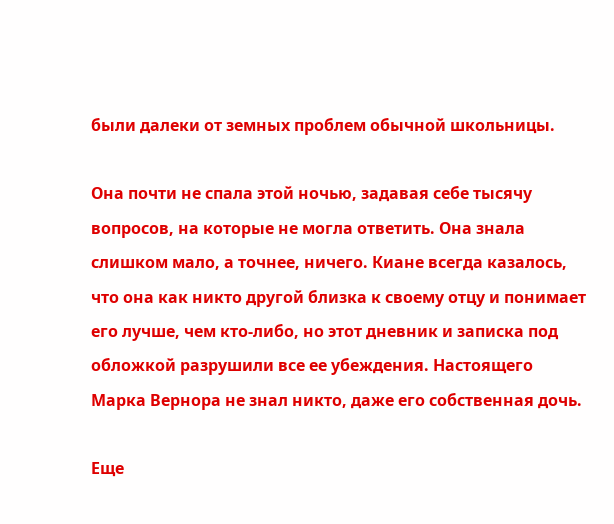были далеки от земных проблем обычной школьницы.

Она почти не спала этой ночью, задавая себе тысячу вопросов, на которые не могла ответить. Она знала слишком мало, а точнее, ничего. Киане всегда казалось, что она как никто другой близка к своему отцу и понимает его лучше, чем кто-либо, но этот дневник и записка под обложкой разрушили все ее убеждения. Настоящего Марка Вернора не знал никто, даже его собственная дочь.

Еще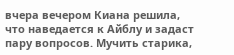вчера вечером Киана решила, что наведается к Айблу и задаст пару вопросов. Мучить старика,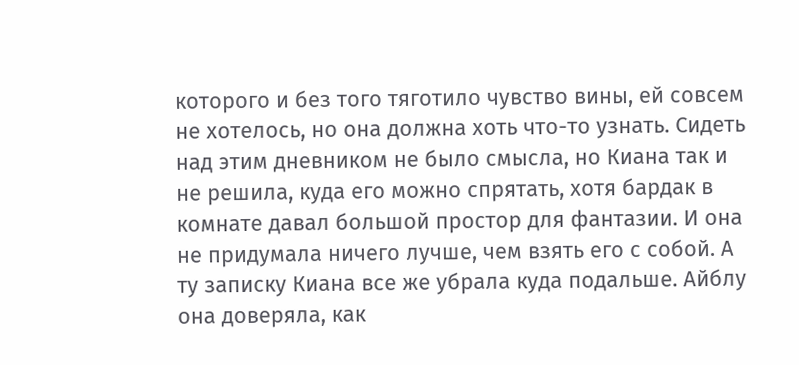которого и без того тяготило чувство вины, ей совсем не хотелось, но она должна хоть что-то узнать. Сидеть над этим дневником не было смысла, но Киана так и не решила, куда его можно спрятать, хотя бардак в комнате давал большой простор для фантазии. И она не придумала ничего лучше, чем взять его с собой. А ту записку Киана все же убрала куда подальше. Айблу она доверяла, как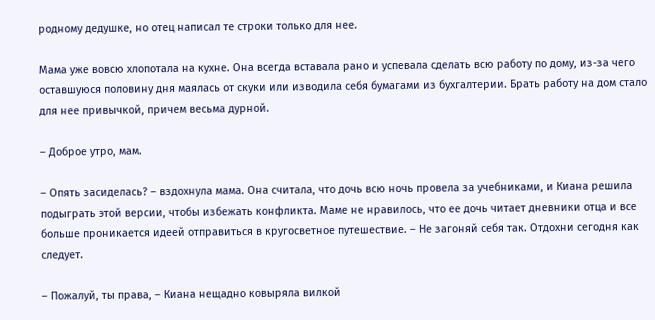родному дедушке, но отец написал те строки только для нее.

Мама уже вовсю хлопотала на кухне. Она всегда вставала рано и успевала сделать всю работу по дому, из-за чего оставшуюся половину дня маялась от скуки или изводила себя бумагами из бухгалтерии. Брать работу на дом стало для нее привычкой, причем весьма дурной.

– Доброе утро, мам.

– Опять засиделась? – вздохнула мама. Она считала, что дочь всю ночь провела за учебниками, и Киана решила подыграть этой версии, чтобы избежать конфликта. Маме не нравилось, что ее дочь читает дневники отца и все больше проникается идеей отправиться в кругосветное путешествие. – Не загоняй себя так. Отдохни сегодня как следует.

– Пожалуй, ты права, – Киана нещадно ковыряла вилкой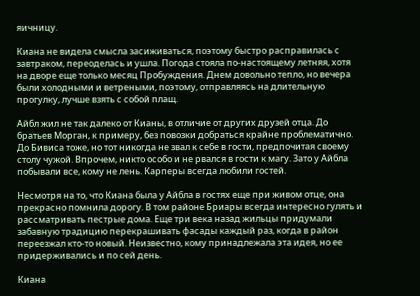яичницу.

Киана не видела смысла засиживаться, поэтому быстро расправилась с завтраком, переоделась и ушла. Погода стояла по-настоящему летняя, хотя на дворе еще только месяц Пробуждения. Днем довольно тепло, но вечера были холодными и ветреными, поэтому, отправляясь на длительную прогулку, лучше взять с собой плащ.

Айбл жил не так далеко от Кианы, в отличие от других друзей отца. До братьев Морган, к примеру, без повозки добраться крайне проблематично. До Бивиса тоже, но тот никогда не звал к себе в гости, предпочитая своему столу чужой. Впрочем, никто особо и не рвался в гости к магу. Зато у Айбла побывали все, кому не лень. Карперы всегда любили гостей.

Несмотря на то, что Киана была у Айбла в гостях еще при живом отце, она прекрасно помнила дорогу. В том районе Бриары всегда интересно гулять и рассматривать пестрые дома. Еще три века назад жильцы придумали забавную традицию перекрашивать фасады каждый раз, когда в район переезжал кто-то новый. Неизвестно, кому принадлежала эта идея, но ее придерживались и по сей день.

Киана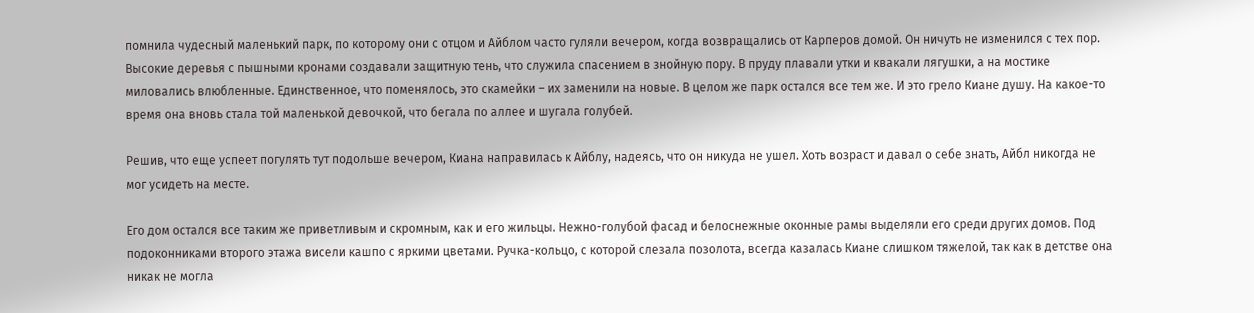помнила чудесный маленький парк, по которому они с отцом и Айблом часто гуляли вечером, когда возвращались от Карперов домой. Он ничуть не изменился с тех пор. Высокие деревья с пышными кронами создавали защитную тень, что служила спасением в знойную пору. В пруду плавали утки и квакали лягушки, а на мостике миловались влюбленные. Единственное, что поменялось, это скамейки – их заменили на новые. В целом же парк остался все тем же. И это грело Киане душу. На какое-то время она вновь стала той маленькой девочкой, что бегала по аллее и шугала голубей.

Решив, что еще успеет погулять тут подольше вечером, Киана направилась к Айблу, надеясь, что он никуда не ушел. Хоть возраст и давал о себе знать, Айбл никогда не мог усидеть на месте.

Его дом остался все таким же приветливым и скромным, как и его жильцы. Нежно-голубой фасад и белоснежные оконные рамы выделяли его среди других домов. Под подоконниками второго этажа висели кашпо с яркими цветами. Ручка-кольцо, с которой слезала позолота, всегда казалась Киане слишком тяжелой, так как в детстве она никак не могла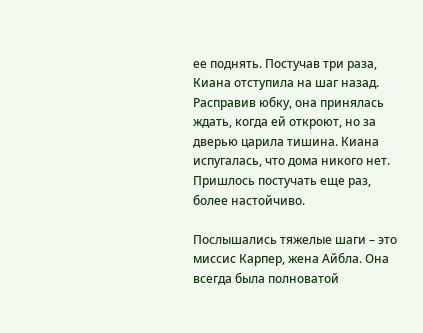ее поднять. Постучав три раза, Киана отступила на шаг назад. Расправив юбку, она принялась ждать, когда ей откроют, но за дверью царила тишина. Киана испугалась, что дома никого нет. Пришлось постучать еще раз, более настойчиво.

Послышались тяжелые шаги – это миссис Карпер, жена Айбла. Она всегда была полноватой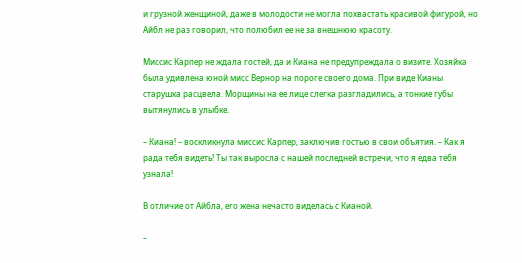и грузной женщиной, даже в молодости не могла похвастать красивой фигурой, но Айбл не раз говорил, что полюбил ее не за внешнюю красоту.

Миссис Карпер не ждала гостей, да и Киана не предупреждала о визите. Хозяйка была удивлена юной мисс Вернор на пороге своего дома. При виде Кианы старушка расцвела. Морщины на ее лице слегка разгладились, а тонкие губы вытянулись в улыбке.

– Киана! – воскликнула миссис Карпер, заключив гостью в свои объятия. – Как я рада тебя видеть! Ты так выросла с нашей последней встречи, что я едва тебя узнала!

В отличие от Айбла, его жена нечасто виделась с Кианой.

–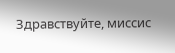Здравствуйте, миссис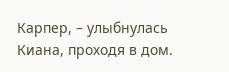Карпер, – улыбнулась Киана, проходя в дом.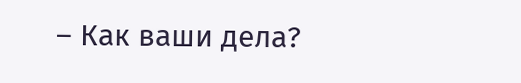– Как ваши дела?